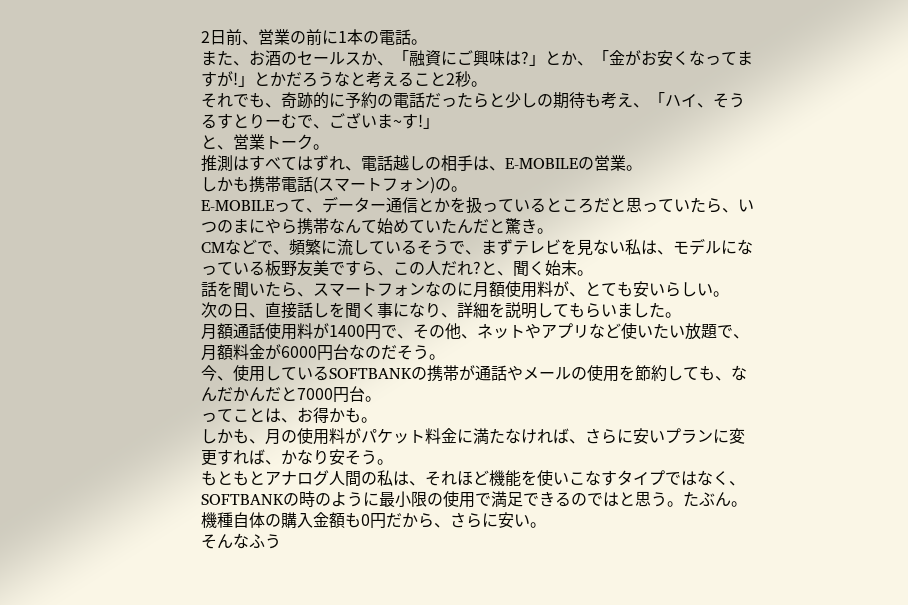2日前、営業の前に1本の電話。
また、お酒のセールスか、「融資にご興味は?」とか、「金がお安くなってますが!」とかだろうなと考えること2秒。
それでも、奇跡的に予約の電話だったらと少しの期待も考え、「ハイ、そうるすとりーむで、ございま~す!」
と、営業トーク。
推測はすべてはずれ、電話越しの相手は、E-MOBILEの営業。
しかも携帯電話(スマートフォン)の。
E-MOBILEって、データー通信とかを扱っているところだと思っていたら、いつのまにやら携帯なんて始めていたんだと驚き。
CMなどで、頻繁に流しているそうで、まずテレビを見ない私は、モデルになっている板野友美ですら、この人だれ?と、聞く始末。
話を聞いたら、スマートフォンなのに月額使用料が、とても安いらしい。
次の日、直接話しを聞く事になり、詳細を説明してもらいました。
月額通話使用料が1400円で、その他、ネットやアプリなど使いたい放題で、月額料金が6000円台なのだそう。
今、使用しているSOFTBANKの携帯が通話やメールの使用を節約しても、なんだかんだと7000円台。
ってことは、お得かも。
しかも、月の使用料がパケット料金に満たなければ、さらに安いプランに変更すれば、かなり安そう。
もともとアナログ人間の私は、それほど機能を使いこなすタイプではなく、SOFTBANKの時のように最小限の使用で満足できるのではと思う。たぶん。
機種自体の購入金額も0円だから、さらに安い。
そんなふう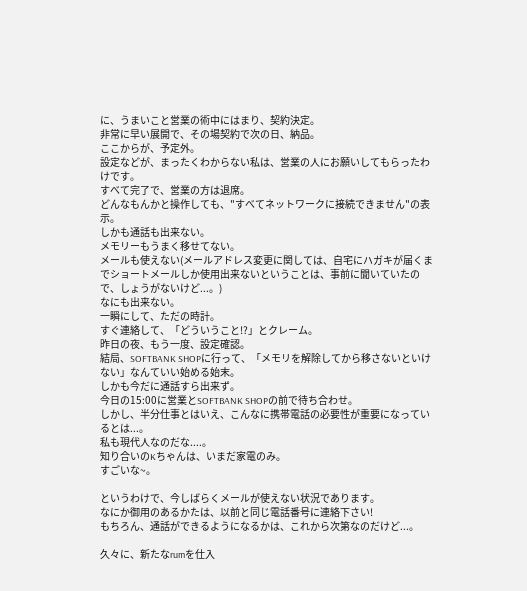に、うまいこと営業の術中にはまり、契約決定。
非常に早い展開で、その場契約で次の日、納品。
ここからが、予定外。
設定などが、まったくわからない私は、営業の人にお願いしてもらったわけです。
すべて完了で、営業の方は退席。
どんなもんかと操作しても、"すべてネットワークに接続できません"の表示。
しかも通話も出来ない。
メモリーもうまく移せてない。
メールも使えない(メールアドレス変更に関しては、自宅にハガキが届くまでショートメールしか使用出来ないということは、事前に聞いていたので、しょうがないけど...。)
なにも出来ない。
一瞬にして、ただの時計。
すぐ連絡して、「どういうこと!?」とクレーム。
昨日の夜、もう一度、設定確認。
結局、SOFTBANK SHOPに行って、「メモリを解除してから移さないといけない」なんていい始める始末。
しかも今だに通話すら出来ず。
今日の15:00に営業とSOFTBANK SHOPの前で待ち合わせ。
しかし、半分仕事とはいえ、こんなに携帯電話の必要性が重要になっているとは...。
私も現代人なのだな....。
知り合いのKちゃんは、いまだ家電のみ。
すごいな~。

というわけで、今しばらくメールが使えない状況であります。
なにか御用のあるかたは、以前と同じ電話番号に連絡下さい!
もちろん、通話ができるようになるかは、これから次第なのだけど...。

久々に、新たなrumを仕入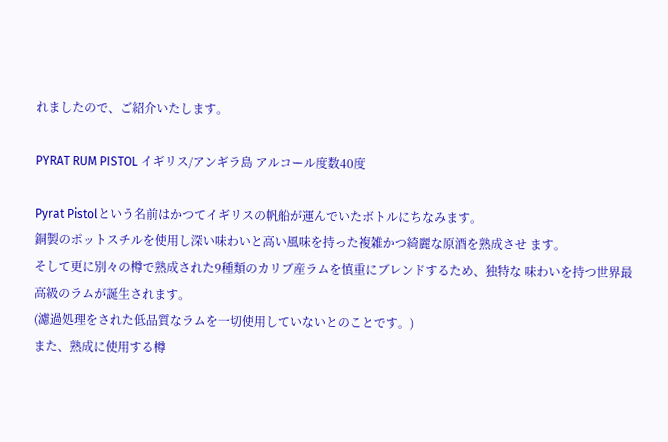れましたので、ご紹介いたします。

PYRAT RUM PISTOL イギリス/アンギラ島 アルコール度数40度

Pyrat Pistolという名前はかつてイギリスの帆船が運んでいたボトルにちなみます。
銅製のポットスチルを使用し深い味わいと高い風味を持った複雑かつ綺麗な原酒を熟成させ ます。
そして更に別々の樽で熟成された9種類のカリブ産ラムを慎重にブレンドするため、独特な 味わいを持つ世界最高級のラムが誕生されます。
(濾過処理をされた低品質なラムを一切使用していないとのことです。)
また、熟成に使用する樽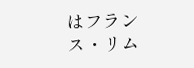はフランス・リム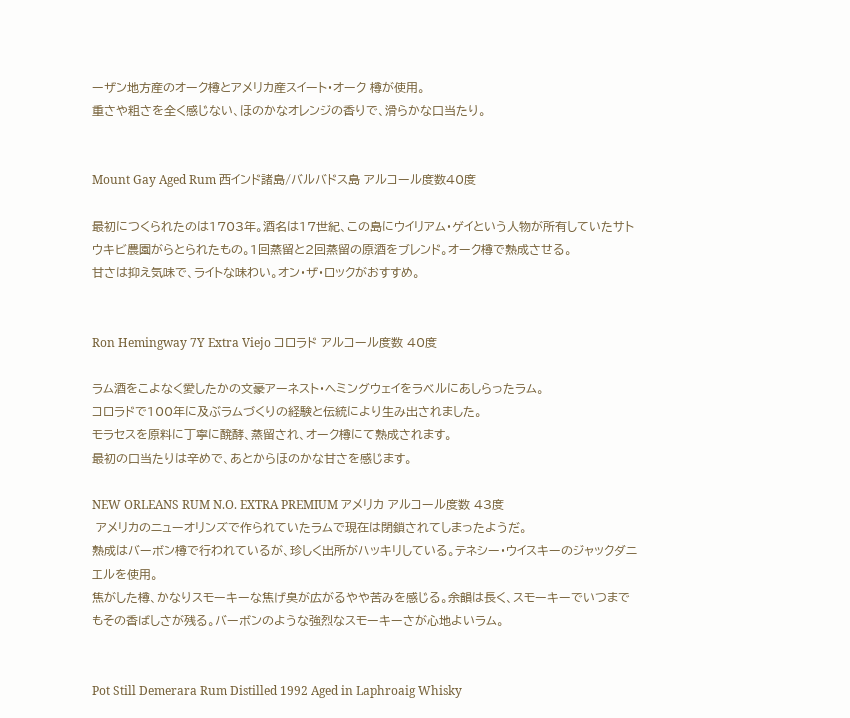ーザン地方産のオーク樽とアメリカ産スイート・オーク 樽が使用。
重さや粗さを全く感じない、ほのかなオレンジの香りで、滑らかな口当たり。


Mount Gay Aged Rum 西インド諸島/バルバドス島 アルコール度数40度

最初につくられたのは1703年。酒名は17世紀、この島にウイリアム・ゲイという人物が所有していたサトウキビ農園がらとられたもの。1回蒸留と2回蒸留の原酒をブレンド。オーク樽で熟成させる。
甘さは抑え気味で、ライトな味わい。オン・ザ・ロックがおすすめ。


Ron Hemingway 7Y Extra Viejo コロラド アルコール度数 40度

ラム酒をこよなく愛したかの文豪アーネスト・ヘミングウェイをラベルにあしらったラム。
コロラドで100年に及ぶラムづくりの経験と伝統により生み出されました。
モラセスを原料に丁寧に醗酵、蒸留され、オーク樽にて熟成されます。
最初の口当たりは辛めで、あとからほのかな甘さを感じます。

NEW ORLEANS RUM N.O. EXTRA PREMIUM アメリカ アルコール度数 43度
 アメリカのニューオリンズで作られていたラムで現在は閉鎖されてしまったようだ。
熟成はバーボン樽で行われているが、珍しく出所がハッキリしている。テネシー・ウイスキーのジャックダニエルを使用。
焦がした樽、かなりスモーキーな焦げ臭が広がるやや苦みを感じる。余韻は長く、スモーキーでいつまでもその香ばしさが残る。バーボンのような強烈なスモーキーさが心地よいラム。


Pot Still Demerara Rum Distilled 1992 Aged in Laphroaig Whisky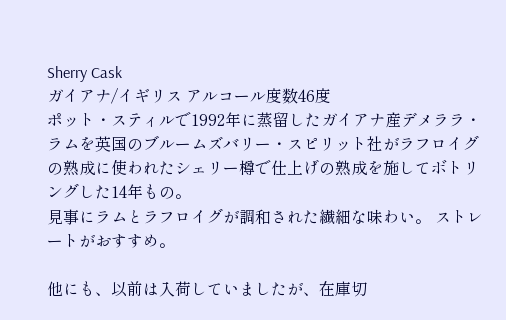Sherry Cask
ガイアナ/イギリス アルコール度数46度
ポット・スティルで1992年に蒸留したガイアナ産デメララ・ラムを英国のブルームズバリー・スピリット社がラフロイグの熟成に使われたシェリー樽で仕上げの熟成を施してボトリングした14年もの。
見事にラムとラフロイグが調和された繊細な味わい。 ストレートがおすすめ。

他にも、以前は入荷していましたが、在庫切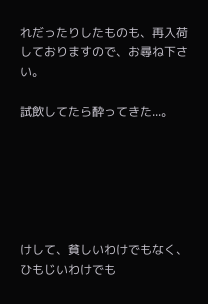れだったりしたものも、再入荷しておりますので、お尋ね下さい。

試飲してたら酔ってきた...。






けして、貧しいわけでもなく、ひもじいわけでも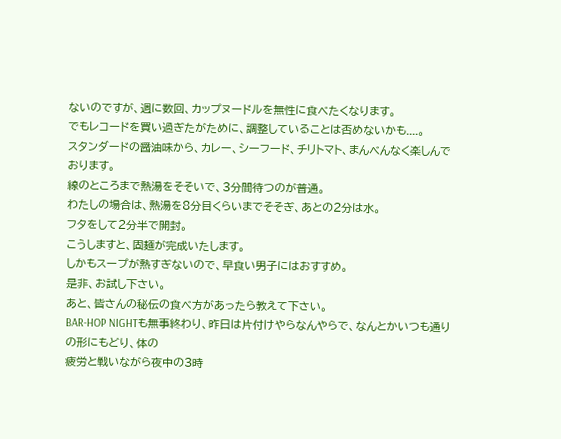ないのですが、週に数回、カップヌードルを無性に食べたくなります。
でもレコードを買い過ぎたがために、調整していることは否めないかも....。
スタンダードの醤油味から、カレー、シーフード、チリトマト、まんべんなく楽しんでおります。
線のところまで熱湯をそそいで、3分間待つのが普通。
わたしの場合は、熱湯を8分目くらいまでそそぎ、あとの2分は水。
フタをして2分半で開封。
こうしますと、固麺が完成いたします。
しかもスープが熱すぎないので、早食い男子にはおすすめ。
是非、お試し下さい。
あと、皆さんの秘伝の食べ方があったら教えて下さい。
BAR-HOP NIGHTも無事終わり、昨日は片付けやらなんやらで、なんとかいつも通りの形にもどり、体の
疲労と戦いながら夜中の3時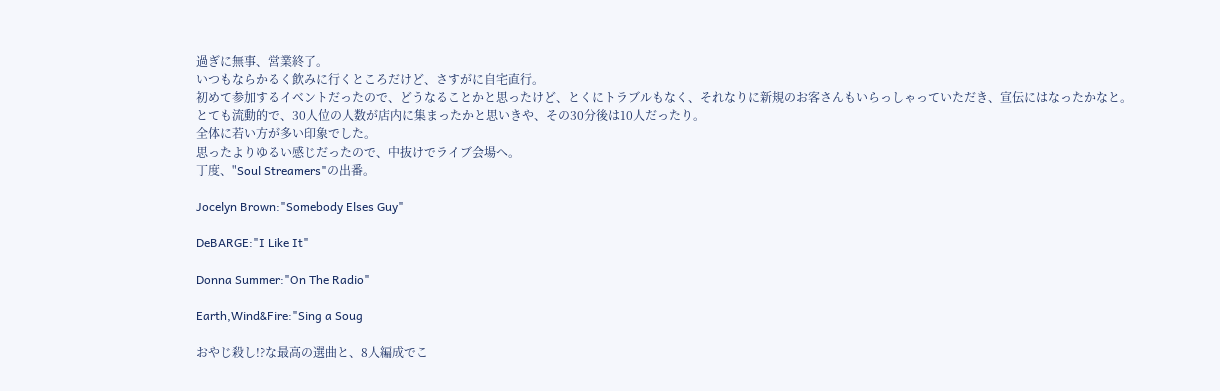過ぎに無事、営業終了。
いつもならかるく飲みに行くところだけど、さすがに自宅直行。
初めて参加するイベントだったので、どうなることかと思ったけど、とくにトラブルもなく、それなりに新規のお客さんもいらっしゃっていただき、宣伝にはなったかなと。
とても流動的で、30人位の人数が店内に集まったかと思いきや、その30分後は10人だったり。
全体に若い方が多い印象でした。
思ったよりゆるい感じだったので、中抜けでライブ会場へ。
丁度、"Soul Streamers"の出番。

Jocelyn Brown:"Somebody Elses Guy"

DeBARGE:"I Like It"

Donna Summer:"On The Radio"

Earth,Wind&Fire:"Sing a Soug

おやじ殺し!?な最高の選曲と、8人編成でこ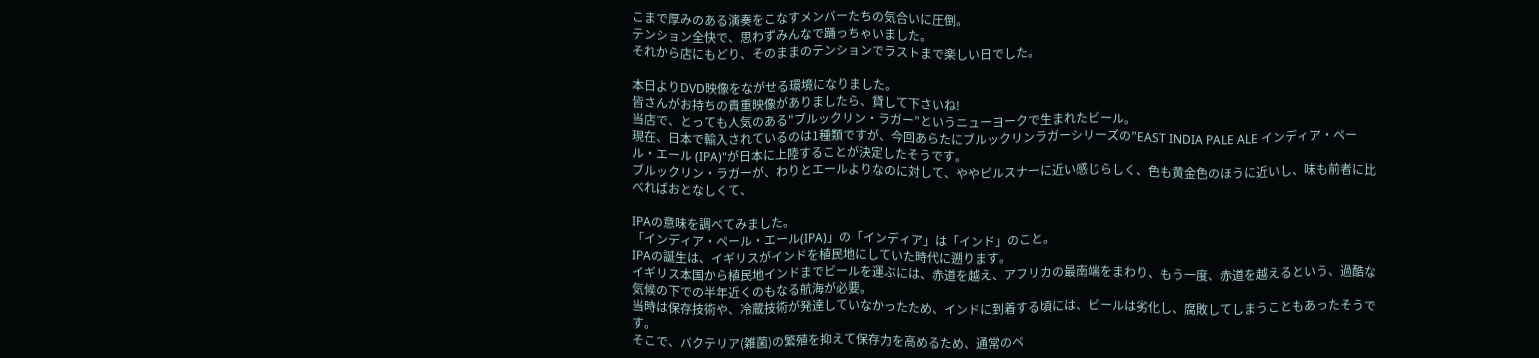こまで厚みのある演奏をこなすメンバーたちの気合いに圧倒。
テンション全快で、思わずみんなで踊っちゃいました。
それから店にもどり、そのままのテンションでラストまで楽しい日でした。

本日よりDVD映像をながせる環境になりました。
皆さんがお持ちの貴重映像がありましたら、貸して下さいね!
当店で、とっても人気のある"ブルックリン・ラガー”というニューヨークで生まれたビール。
現在、日本で輸入されているのは1種類ですが、今回あらたにブルックリンラガーシリーズの”EAST INDIA PALE ALE インディア・ペール・エール (IPA)"が日本に上陸することが決定したそうです。
ブルックリン・ラガーが、わりとエールよりなのに対して、ややピルスナーに近い感じらしく、色も黄金色のほうに近いし、味も前者に比べればおとなしくて、

IPAの意味を調べてみました。
「インディア・ペール・エール(IPA)」の「インディア」は「インド」のこと。
IPAの誕生は、イギリスがインドを植民地にしていた時代に遡ります。
イギリス本国から植民地インドまでビールを運ぶには、赤道を越え、アフリカの最南端をまわり、もう一度、赤道を越えるという、過酷な気候の下での半年近くのもなる航海が必要。
当時は保存技術や、冷蔵技術が発達していなかったため、インドに到着する頃には、ビールは劣化し、腐敗してしまうこともあったそうです。
そこで、バクテリア(雑菌)の繁殖を抑えて保存力を高めるため、通常のペ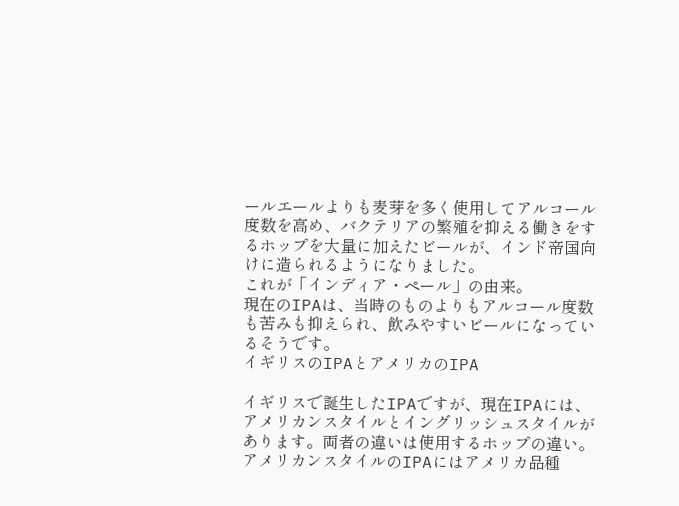ールエールよりも麦芽を多く使用してアルコール度数を高め、バクテリアの繁殖を抑える働きをするホップを大量に加えたビールが、インド帝国向けに造られるようになりました。
これが「インディア・ペール」の由来。
現在のIPAは、当時のものよりもアルコール度数も苦みも抑えられ、飲みやすいビールになっているそうです。
イギリスのIPAとアメリカのIPA

イギリスで誕生したIPAですが、現在IPAには、アメリカンスタイルとイングリッシュスタイルがあります。両者の違いは使用するホップの違い。アメリカンスタイルのIPAにはアメリカ品種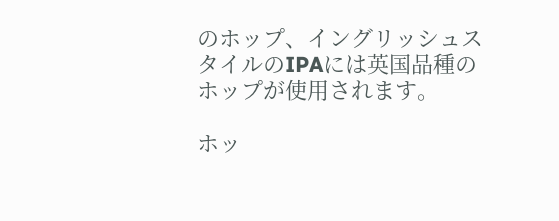のホップ、イングリッシュスタイルのIPAには英国品種のホップが使用されます。

ホッ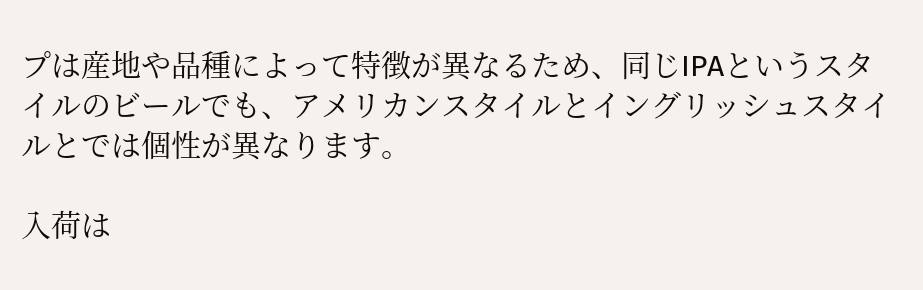プは産地や品種によって特徴が異なるため、同じIPAというスタイルのビールでも、アメリカンスタイルとイングリッシュスタイルとでは個性が異なります。

入荷は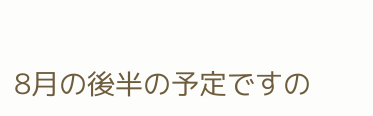8月の後半の予定ですの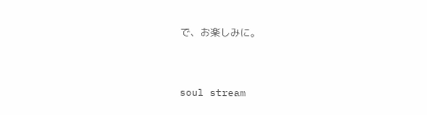で、お楽しみに。



soul stream